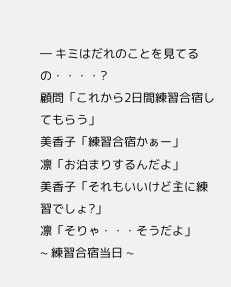― キミはだれのことを見てるの・・・・?
顧問「これから2日間練習合宿してもらう」
美香子「練習合宿かぁー」
凛「お泊まりするんだよ」
美香子「それもいいけど主に練習でしょ?」
凛「そりゃ・・・そうだよ」
~ 練習合宿当日 ~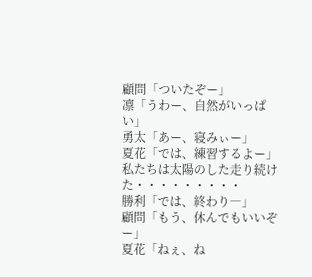顧問「ついたぞー」
凛「うわー、自然がいっぱい」
勇太「あー、寝みぃー」
夏花「では、練習するよー」
私たちは太陽のした走り続けた・・・・・・・・・
勝利「では、終わり―」
顧問「もう、休んでもいいぞー」
夏花「ねぇ、ね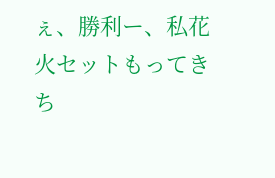ぇ、勝利ー、私花火セットもってきち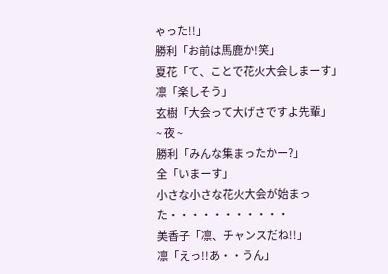ゃった!!」
勝利「お前は馬鹿か!笑」
夏花「て、ことで花火大会しまーす」
凛「楽しそう」
玄樹「大会って大げさですよ先輩」
~ 夜 ~
勝利「みんな集まったかー?」
全「いまーす」
小さな小さな花火大会が始まった・・・・・・・・・・・
美香子「凛、チャンスだね!!」
凛「えっ!!あ・・うん」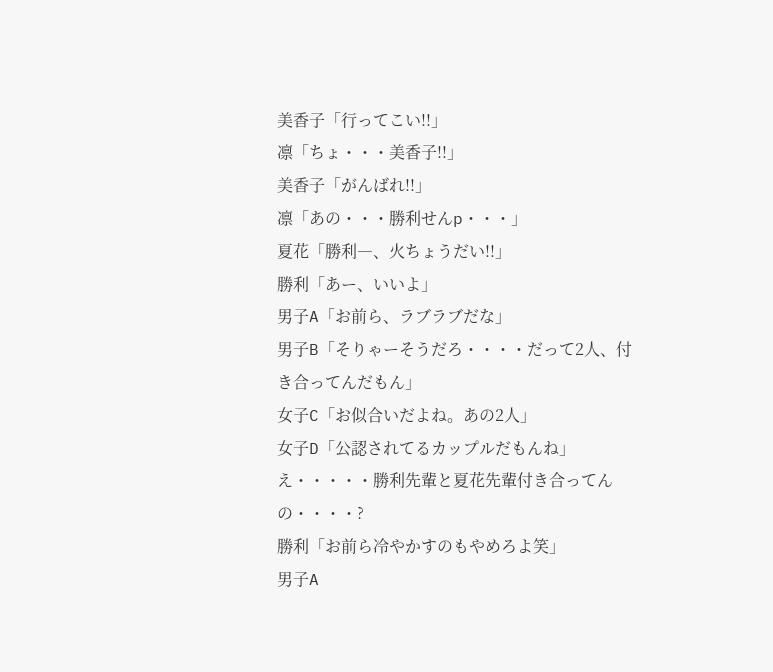美香子「行ってこい!!」
凛「ちょ・・・美香子!!」
美香子「がんばれ!!」
凛「あの・・・勝利せんp・・・」
夏花「勝利―、火ちょうだい!!」
勝利「あー、いいよ」
男子A「お前ら、ラブラブだな」
男子B「そりゃーそうだろ・・・・だって2人、付き合ってんだもん」
女子C「お似合いだよね。あの2人」
女子D「公認されてるカップルだもんね」
え・・・・・勝利先輩と夏花先輩付き合ってんの・・・・?
勝利「お前ら冷やかすのもやめろよ笑」
男子A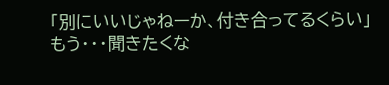「別にいいじゃねーか、付き合ってるくらい」
もう・・・聞きたくな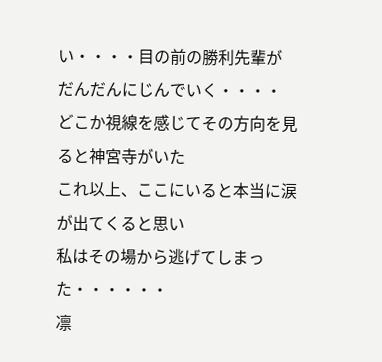い・・・・目の前の勝利先輩が
だんだんにじんでいく・・・・
どこか視線を感じてその方向を見ると神宮寺がいた
これ以上、ここにいると本当に涙が出てくると思い
私はその場から逃げてしまった・・・・・・
凛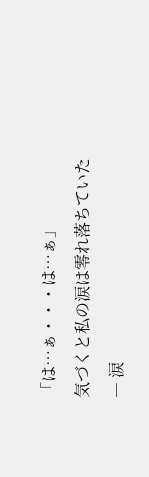「は…ぁ・・・は…ぁ」
気づくと私の涙は零れ落ちていた
― 涙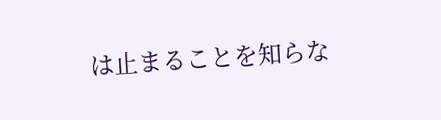は止まることを知らな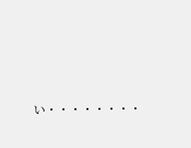い・・・・・・・・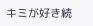キミが好き続